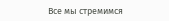Все мы стремимся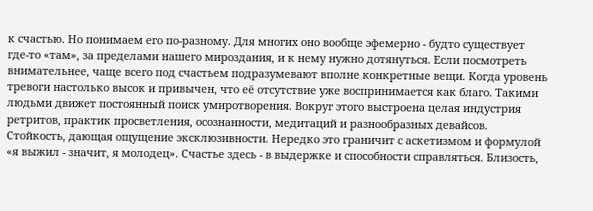к счастью. Но понимаем его по-разному. Для многих оно вообще эфемерно - будто существует где-то «там», за пределами нашего мироздания, и к нему нужно дотянуться. Если посмотреть внимательнее, чаще всего под счастьем подразумевают вполне конкретные вещи. Когда уровень тревоги настолько высок и привычен, что её отсутствие уже воспринимается как благо. Такими людьми движет постоянный поиск умиротворения. Вокруг этого выстроена целая индустрия ретритов, практик просветления, осознанности, медитаций и разнообразных девайсов. Стойкость, дающая ощущение эксклюзивности. Нередко это граничит с аскетизмом и формулой «я выжил - значит, я молодец». Счастье здесь - в выдержке и способности справляться. Близость,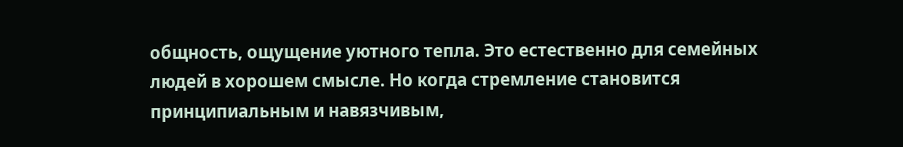общность, ощущение уютного тепла. Это естественно для семейных людей в хорошем смысле. Но когда стремление становится принципиальным и навязчивым,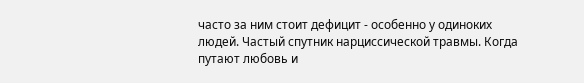часто за ним стоит дефицит - особенно у одиноких людей. Частый спутник нарциссической травмы. Когда путают любовь и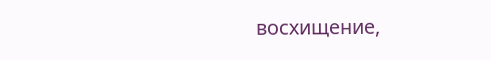восхищение,